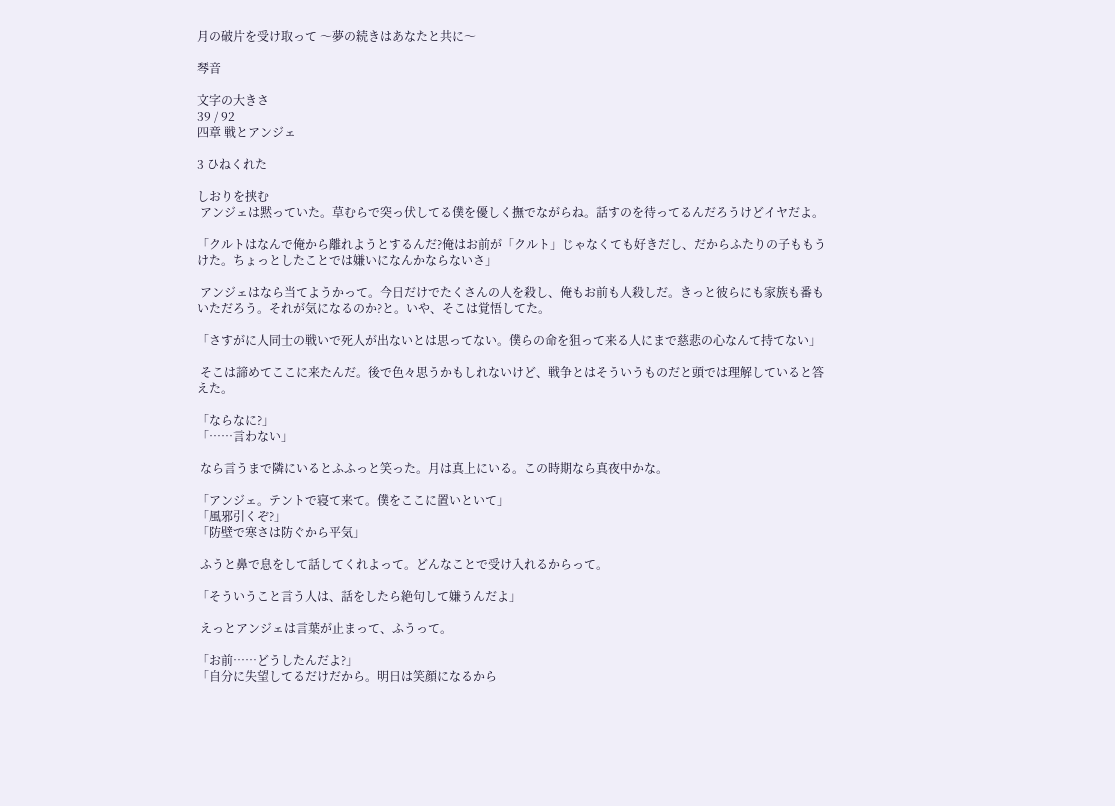月の破片を受け取って 〜夢の続きはあなたと共に〜

琴音

文字の大きさ
39 / 92
四章 戦とアンジェ

3 ひねくれた

しおりを挟む
 アンジェは黙っていた。草むらで突っ伏してる僕を優しく撫でながらね。話すのを待ってるんだろうけどイヤだよ。

「クルトはなんで俺から離れようとするんだ?俺はお前が「クルト」じゃなくても好きだし、だからふたりの子ももうけた。ちょっとしたことでは嫌いになんかならないさ」

 アンジェはなら当てようかって。今日だけでたくさんの人を殺し、俺もお前も人殺しだ。きっと彼らにも家族も番もいただろう。それが気になるのか?と。いや、そこは覚悟してた。

「さすがに人同士の戦いで死人が出ないとは思ってない。僕らの命を狙って来る人にまで慈悲の心なんて持てない」

 そこは諦めてここに来たんだ。後で色々思うかもしれないけど、戦争とはそういうものだと頭では理解していると答えた。

「ならなに?」
「……言わない」

 なら言うまで隣にいるとふふっと笑った。月は真上にいる。この時期なら真夜中かな。

「アンジェ。テントで寝て来て。僕をここに置いといて」
「風邪引くぞ?」
「防壁で寒さは防ぐから平気」

 ふうと鼻で息をして話してくれよって。どんなことで受け入れるからって。

「そういうこと言う人は、話をしたら絶句して嫌うんだよ」

 えっとアンジェは言葉が止まって、ふうって。

「お前……どうしたんだよ?」
「自分に失望してるだけだから。明日は笑顔になるから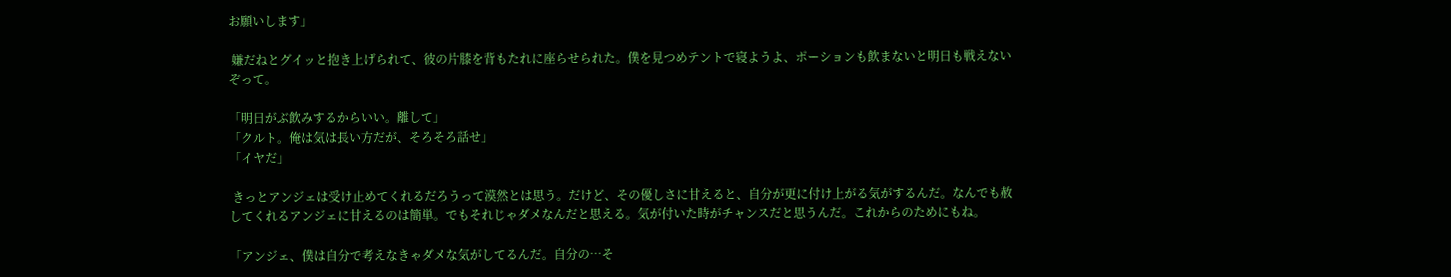お願いします」

 嫌だねとグイッと抱き上げられて、彼の片膝を背もたれに座らせられた。僕を見つめテントで寝ようよ、ポーションも飲まないと明日も戦えないぞって。

「明日がぶ飲みするからいい。離して」
「クルト。俺は気は長い方だが、そろそろ話せ」
「イヤだ」

 きっとアンジェは受け止めてくれるだろうって漠然とは思う。だけど、その優しさに甘えると、自分が更に付け上がる気がするんだ。なんでも赦してくれるアンジェに甘えるのは簡単。でもそれじゃダメなんだと思える。気が付いた時がチャンスだと思うんだ。これからのためにもね。

「アンジェ、僕は自分で考えなきゃダメな気がしてるんだ。自分の…そ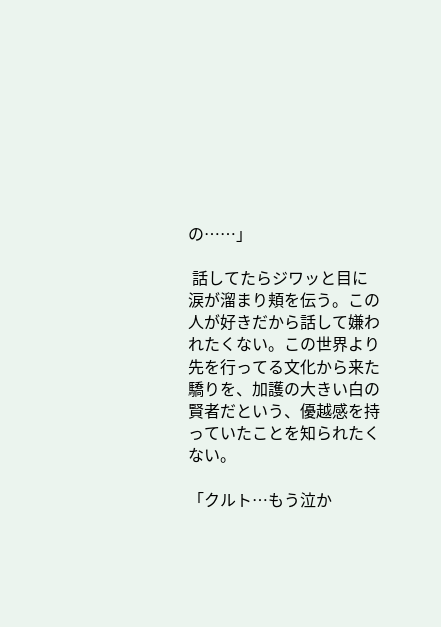の……」

 話してたらジワッと目に涙が溜まり頬を伝う。この人が好きだから話して嫌われたくない。この世界より先を行ってる文化から来た驕りを、加護の大きい白の賢者だという、優越感を持っていたことを知られたくない。

「クルト…もう泣か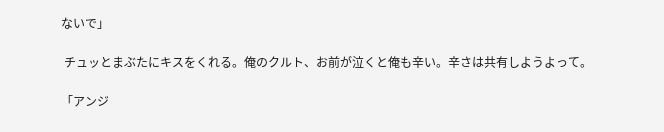ないで」

 チュッとまぶたにキスをくれる。俺のクルト、お前が泣くと俺も辛い。辛さは共有しようよって。

「アンジ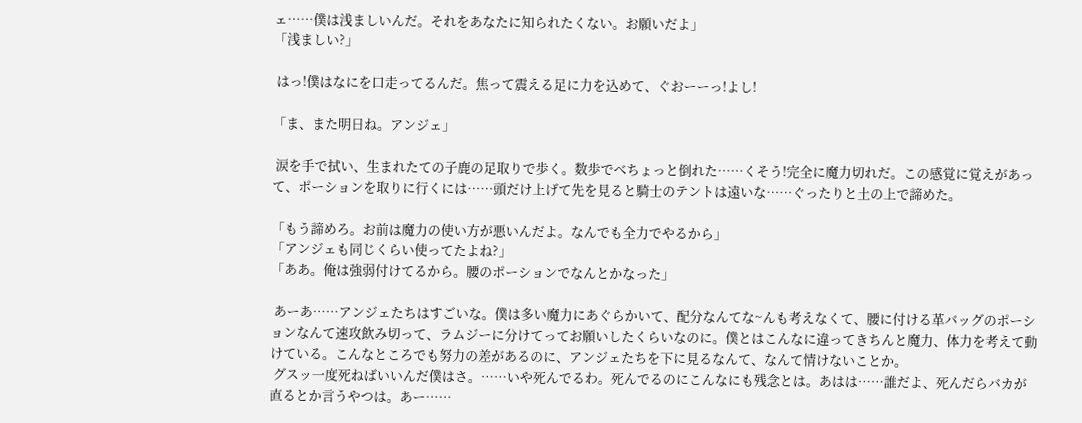ェ……僕は浅ましいんだ。それをあなたに知られたくない。お願いだよ」
「浅ましい?」

 はっ!僕はなにを口走ってるんだ。焦って震える足に力を込めて、ぐおーーっ!よし!

「ま、また明日ね。アンジェ」

 涙を手で拭い、生まれたての子鹿の足取りで歩く。数歩でべちょっと倒れた……くそう!完全に魔力切れだ。この感覚に覚えがあって、ポーションを取りに行くには……頭だけ上げて先を見ると騎士のテントは遠いな……ぐったりと土の上で諦めた。

「もう諦めろ。お前は魔力の使い方が悪いんだよ。なんでも全力でやるから」
「アンジェも同じくらい使ってたよね?」
「ああ。俺は強弱付けてるから。腰のポーションでなんとかなった」

 あーあ……アンジェたちはすごいな。僕は多い魔力にあぐらかいて、配分なんてな~んも考えなくて、腰に付ける革バッグのポーションなんて速攻飲み切って、ラムジーに分けてってお願いしたくらいなのに。僕とはこんなに違ってきちんと魔力、体力を考えて動けている。こんなところでも努力の差があるのに、アンジェたちを下に見るなんて、なんて情けないことか。
 グスッ一度死ねばいいんだ僕はさ。……いや死んでるわ。死んでるのにこんなにも残念とは。あはは……誰だよ、死んだらバカが直るとか言うやつは。あー……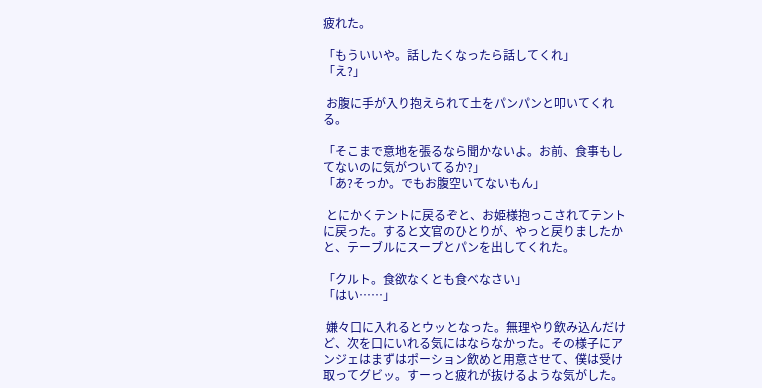疲れた。

「もういいや。話したくなったら話してくれ」
「え?」

 お腹に手が入り抱えられて土をパンパンと叩いてくれる。

「そこまで意地を張るなら聞かないよ。お前、食事もしてないのに気がついてるか?」
「あ?そっか。でもお腹空いてないもん」

 とにかくテントに戻るぞと、お姫様抱っこされてテントに戻った。すると文官のひとりが、やっと戻りましたかと、テーブルにスープとパンを出してくれた。

「クルト。食欲なくとも食べなさい」
「はい……」

 嫌々口に入れるとウッとなった。無理やり飲み込んだけど、次を口にいれる気にはならなかった。その様子にアンジェはまずはポーション飲めと用意させて、僕は受け取ってグビッ。すーっと疲れが抜けるような気がした。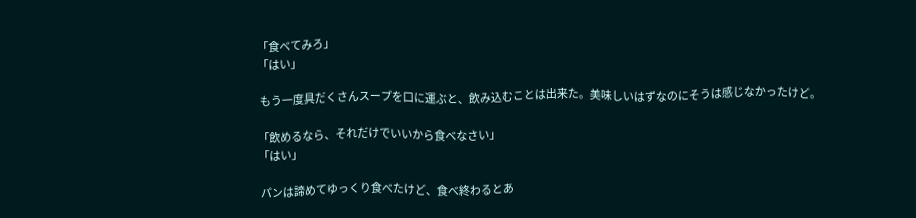「食べてみろ」
「はい」

 もう一度具だくさんスープを口に運ぶと、飲み込むことは出来た。美味しいはずなのにそうは感じなかったけど。

「飲めるなら、それだけでいいから食べなさい」
「はい」

 パンは諦めてゆっくり食べたけど、食べ終わるとあ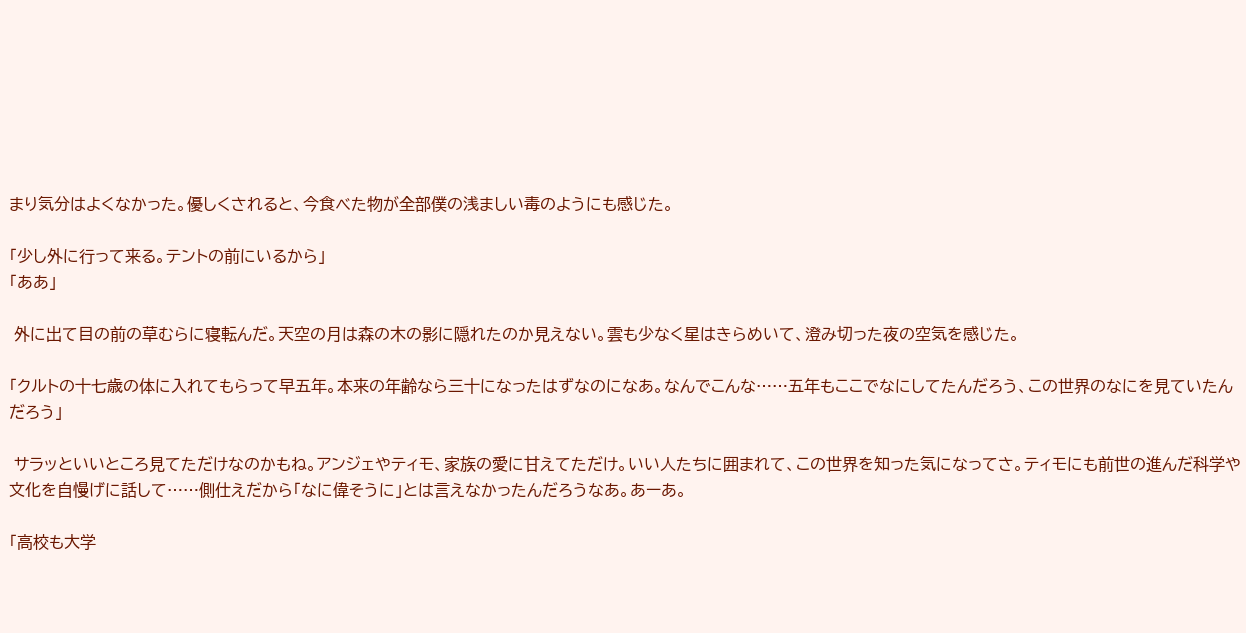まり気分はよくなかった。優しくされると、今食べた物が全部僕の浅ましい毒のようにも感じた。

「少し外に行って来る。テントの前にいるから」
「ああ」

 外に出て目の前の草むらに寝転んだ。天空の月は森の木の影に隠れたのか見えない。雲も少なく星はきらめいて、澄み切った夜の空気を感じた。

「クルトの十七歳の体に入れてもらって早五年。本来の年齢なら三十になったはずなのになあ。なんでこんな……五年もここでなにしてたんだろう、この世界のなにを見ていたんだろう」

 サラッといいところ見てただけなのかもね。アンジェやティモ、家族の愛に甘えてただけ。いい人たちに囲まれて、この世界を知った気になってさ。ティモにも前世の進んだ科学や文化を自慢げに話して……側仕えだから「なに偉そうに」とは言えなかったんだろうなあ。あーあ。

「高校も大学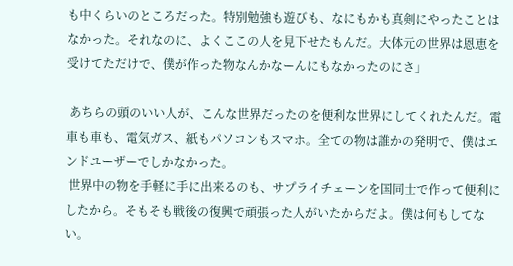も中くらいのところだった。特別勉強も遊びも、なにもかも真剣にやったことはなかった。それなのに、よくここの人を見下せたもんだ。大体元の世界は恩恵を受けてただけで、僕が作った物なんかなーんにもなかったのにさ」

 あちらの頭のいい人が、こんな世界だったのを便利な世界にしてくれたんだ。電車も車も、電気ガス、紙もパソコンもスマホ。全ての物は誰かの発明で、僕はエンドユーザーでしかなかった。
 世界中の物を手軽に手に出来るのも、サプライチェーンを国同士で作って便利にしたから。そもそも戦後の復興で頑張った人がいたからだよ。僕は何もしてない。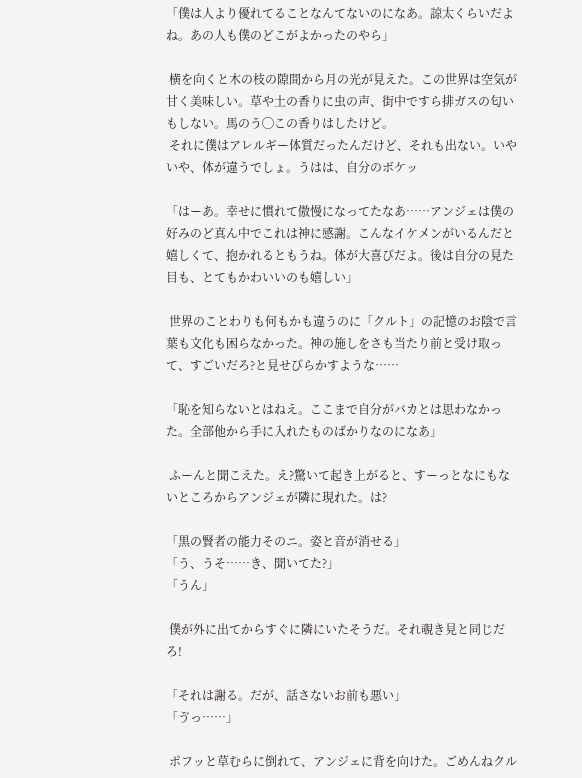「僕は人より優れてることなんてないのになあ。諒太くらいだよね。あの人も僕のどこがよかったのやら」

 横を向くと木の枝の隙間から月の光が見えた。この世界は空気が甘く美味しい。草や土の香りに虫の声、街中ですら排ガスの匂いもしない。馬のう◯この香りはしたけど。
 それに僕はアレルギー体質だったんだけど、それも出ない。いやいや、体が違うでしょ。うはは、自分のボケッ

「はーあ。幸せに慣れて傲慢になってたなあ……アンジェは僕の好みのど真ん中でこれは神に感謝。こんなイケメンがいるんだと嬉しくて、抱かれるともうね。体が大喜びだよ。後は自分の見た目も、とてもかわいいのも嬉しい」

 世界のことわりも何もかも違うのに「クルト」の記憶のお陰で言葉も文化も困らなかった。神の施しをさも当たり前と受け取って、すごいだろ?と見せびらかすような……

「恥を知らないとはねえ。ここまで自分がバカとは思わなかった。全部他から手に入れたものばかりなのになあ」

 ふーんと聞こえた。え?驚いて起き上がると、すーっとなにもないところからアンジェが隣に現れた。は?

「黒の賢者の能力そのニ。姿と音が消せる」
「う、うそ……き、聞いてた?」
「うん」

 僕が外に出てからすぐに隣にいたそうだ。それ覗き見と同じだろ!

「それは謝る。だが、話さないお前も悪い」
「ゔっ……」

 ポフッと草むらに倒れて、アンジェに背を向けた。ごめんねクル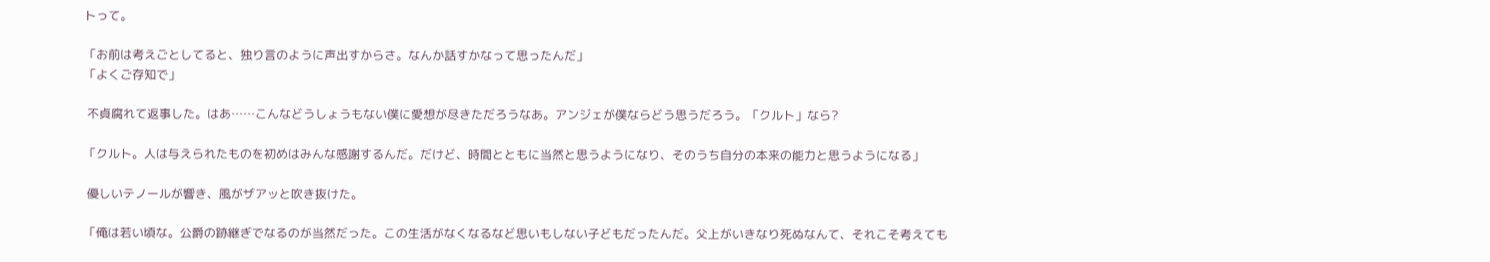トって。

「お前は考えごとしてると、独り言のように声出すからさ。なんか話すかなって思ったんだ」
「よくご存知で」

 不貞腐れて返事した。はあ……こんなどうしょうもない僕に愛想が尽きただろうなあ。アンジェが僕ならどう思うだろう。「クルト」なら?

「クルト。人は与えられたものを初めはみんな感謝するんだ。だけど、時間とともに当然と思うようになり、そのうち自分の本来の能力と思うようになる」

 優しいテノールが響き、風がザアッと吹き抜けた。

「俺は若い頃な。公爵の跡継ぎでなるのが当然だった。この生活がなくなるなど思いもしない子どもだったんだ。父上がいきなり死ぬなんて、それこそ考えても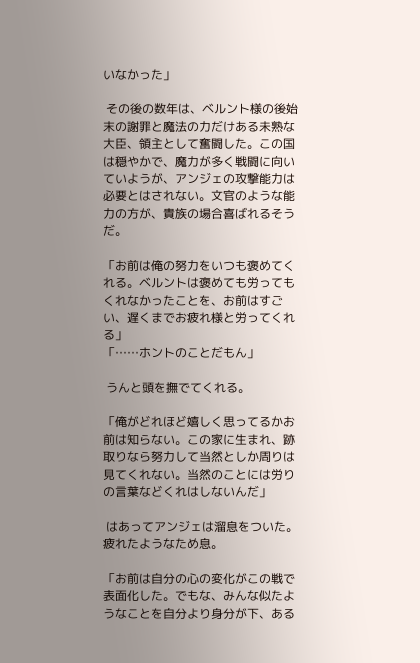いなかった」

 その後の数年は、ベルント様の後始末の謝罪と魔法の力だけある未熟な大臣、領主として奮闘した。この国は穏やかで、魔力が多く戦闘に向いていようが、アンジェの攻撃能力は必要とはされない。文官のような能力の方が、貴族の場合喜ばれるそうだ。

「お前は俺の努力をいつも褒めてくれる。ベルントは褒めても労ってもくれなかったことを、お前はすごい、遅くまでお疲れ様と労ってくれる」
「……ホントのことだもん」

 うんと頭を撫でてくれる。

「俺がどれほど嬉しく思ってるかお前は知らない。この家に生まれ、跡取りなら努力して当然としか周りは見てくれない。当然のことには労りの言葉などくれはしないんだ」

 はあってアンジェは溜息をついた。疲れたようなため息。

「お前は自分の心の変化がこの戦で表面化した。でもな、みんな似たようなことを自分より身分が下、ある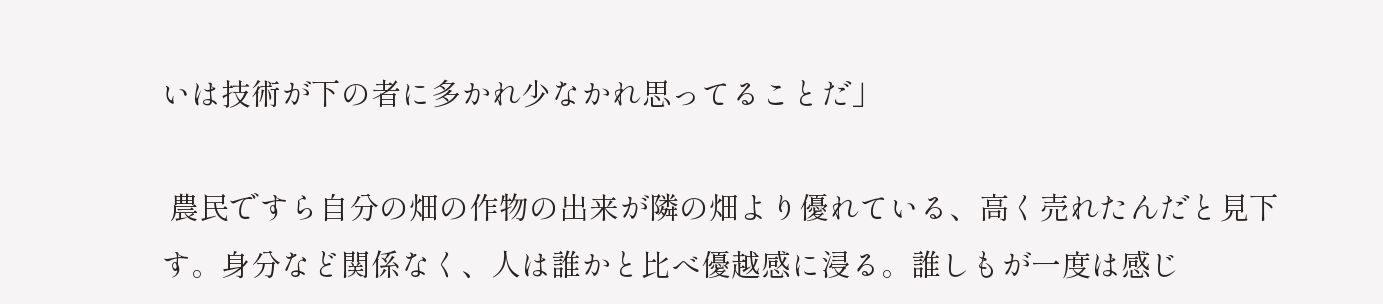いは技術が下の者に多かれ少なかれ思ってることだ」

 農民ですら自分の畑の作物の出来が隣の畑より優れている、高く売れたんだと見下す。身分など関係なく、人は誰かと比べ優越感に浸る。誰しもが一度は感じ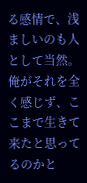る感情で、浅ましいのも人として当然。俺がそれを全く感じず、ここまで生きて来たと思ってるのかと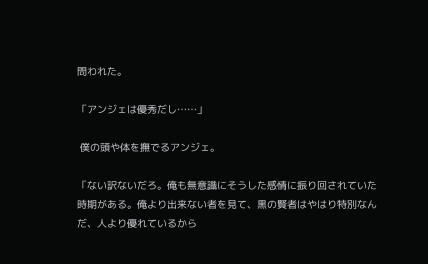問われた。

「アンジェは優秀だし……」

 僕の頭や体を撫でるアンジェ。

「ない訳ないだろ。俺も無意識にそうした感情に振り回されていた時期がある。俺より出来ない者を見て、黒の賢者はやはり特別なんだ、人より優れているから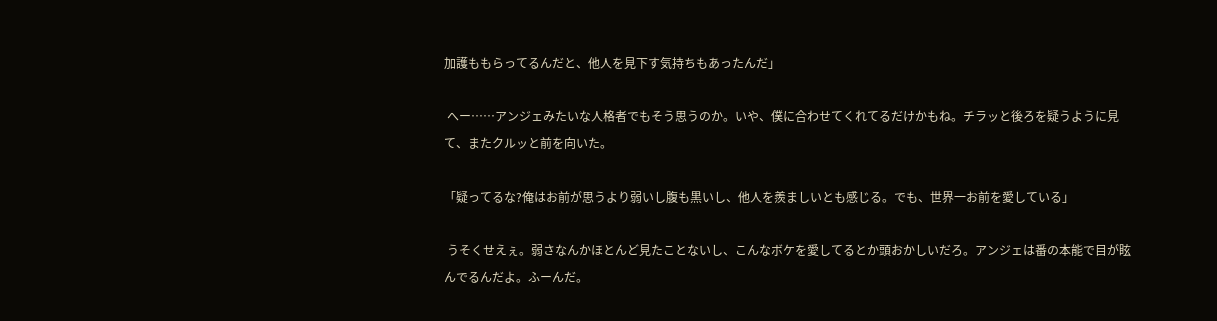加護ももらってるんだと、他人を見下す気持ちもあったんだ」

 へー……アンジェみたいな人格者でもそう思うのか。いや、僕に合わせてくれてるだけかもね。チラッと後ろを疑うように見て、またクルッと前を向いた。

「疑ってるな?俺はお前が思うより弱いし腹も黒いし、他人を羨ましいとも感じる。でも、世界一お前を愛している」

 うそくせえぇ。弱さなんかほとんど見たことないし、こんなボケを愛してるとか頭おかしいだろ。アンジェは番の本能で目が眩んでるんだよ。ふーんだ。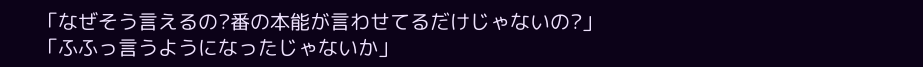「なぜそう言えるの?番の本能が言わせてるだけじゃないの?」
「ふふっ言うようになったじゃないか」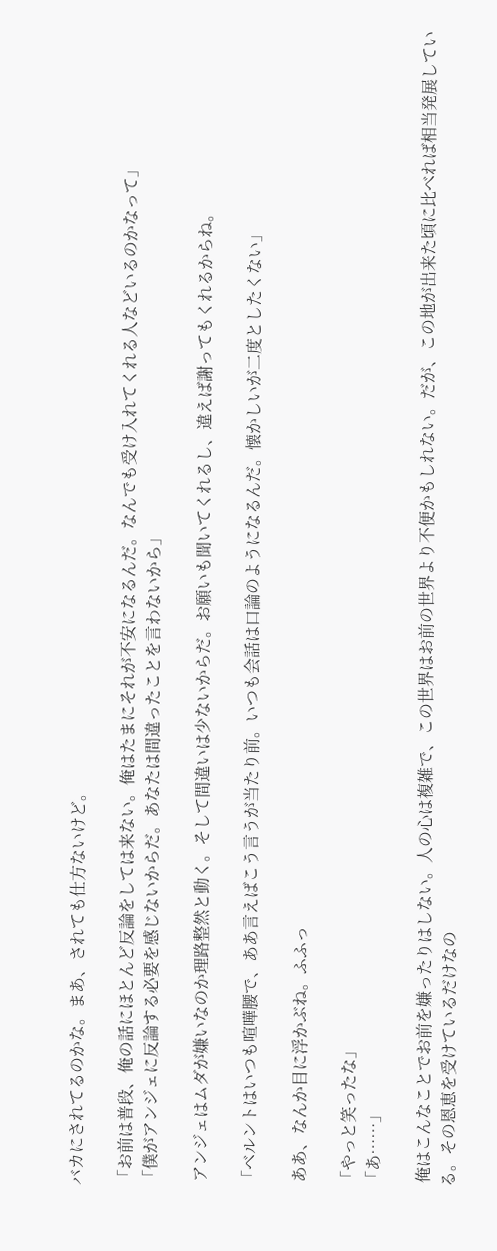バカにされてるのかな。まあ、されても仕方ないけど。

「お前は普段、俺の話にほとんど反論をしては来ない。俺はたまにそれが不安になるんだ。なんでも受け入れてくれる人などいるのかなって」
「僕がアンジェに反論する必要を感じないからだ。あなたは間違ったことを言わないから」

 アンジェはムダが嫌いなのか理路整然と動く。そして間違いは少ないからだ。お願いも聞いてくれるし、違えば謝ってもくれるからね。

「ベルントはいつも喧嘩腰で、ああ言えばこう言うが当たり前。いつも会話は口論のようになるんだ。懐かしいが二度としたくない」

 ああ、なんか目に浮かぶね。ふふっ

「やっと笑ったな」
「あ……」

 俺はこんなことでお前を嫌ったりはしない。人の心は複雑で、この世界はお前の世界より不便かもしれない。だが、この地が出来た頃に比べれば相当発展している。その恩恵を受けているだけなの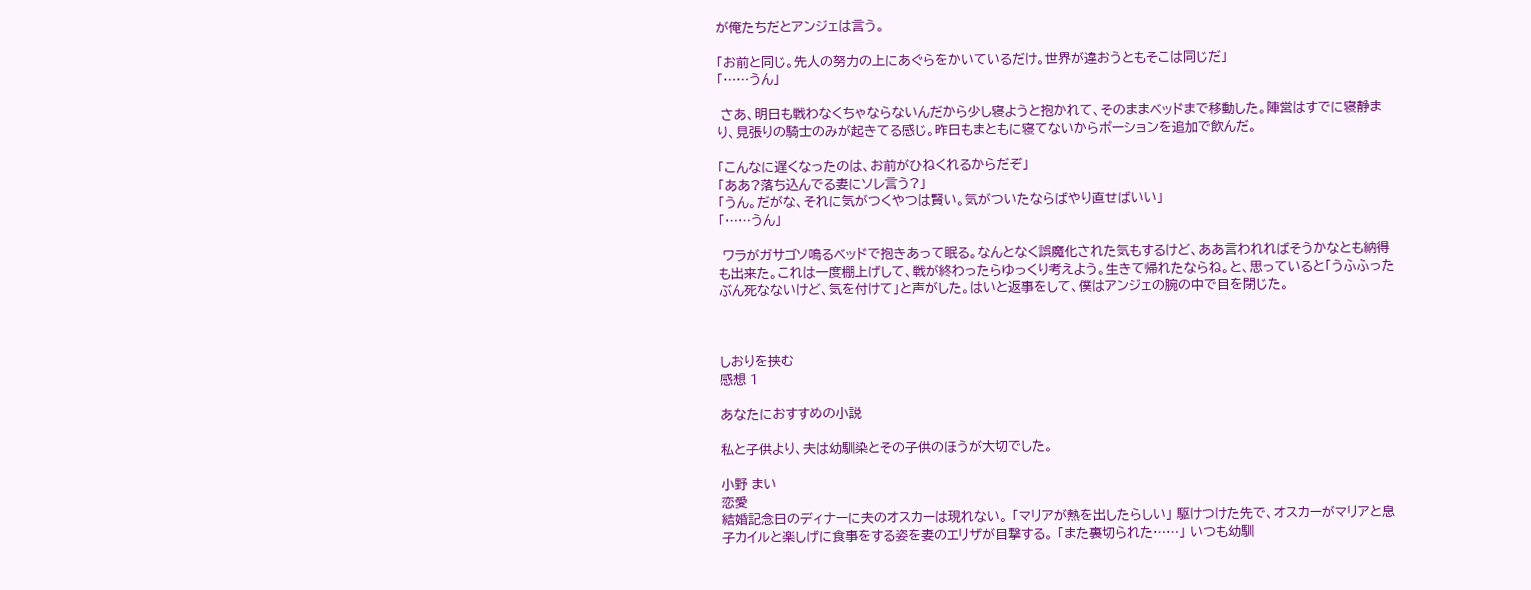が俺たちだとアンジェは言う。

「お前と同じ。先人の努力の上にあぐらをかいているだけ。世界が違おうともそこは同じだ」
「……うん」

 さあ、明日も戦わなくちゃならないんだから少し寝ようと抱かれて、そのままベッドまで移動した。陣営はすでに寝静まり、見張りの騎士のみが起きてる感じ。昨日もまともに寝てないからポーションを追加で飲んだ。

「こんなに遅くなったのは、お前がひねくれるからだぞ」
「ああ?落ち込んでる妻にソレ言う?」
「うん。だがな、それに気がつくやつは賢い。気がついたならばやり直せばいい」
「……うん」

 ワラがガサゴソ鳴るベッドで抱きあって眠る。なんとなく誤魔化された気もするけど、ああ言われればそうかなとも納得も出来た。これは一度棚上げして、戦が終わったらゆっくり考えよう。生きて帰れたならね。と、思っていると「うふふったぶん死なないけど、気を付けて」と声がした。はいと返事をして、僕はアンジェの腕の中で目を閉じた。



しおりを挟む
感想 1

あなたにおすすめの小説

私と子供より、夫は幼馴染とその子供のほうが大切でした。

小野 まい
恋愛
結婚記念日のディナーに夫のオスカーは現れない。 「マリアが熱を出したらしい」 駆けつけた先で、オスカーがマリアと息子カイルと楽しげに食事をする姿を妻のエリザが目撃する。 「また裏切られた……」 いつも幼馴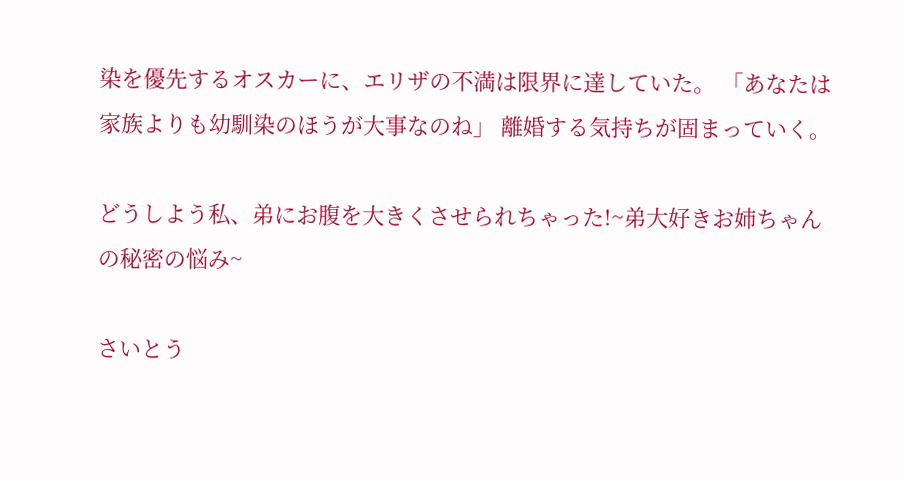染を優先するオスカーに、エリザの不満は限界に達していた。 「あなたは家族よりも幼馴染のほうが大事なのね」 離婚する気持ちが固まっていく。

どうしよう私、弟にお腹を大きくさせられちゃった!~弟大好きお姉ちゃんの秘密の悩み~

さいとう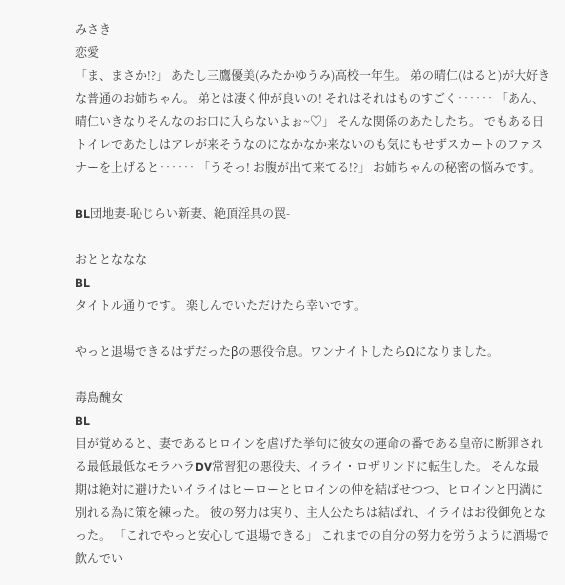みさき
恋愛
「ま、まさか!?」 あたし三鷹優美(みたかゆうみ)高校一年生。 弟の晴仁(はると)が大好きな普通のお姉ちゃん。 弟とは凄く仲が良いの! それはそれはものすごく‥‥‥ 「あん、晴仁いきなりそんなのお口に入らないよぉ~♡」 そんな関係のあたしたち。 でもある日トイレであたしはアレが来そうなのになかなか来ないのも気にもせずスカートのファスナーを上げると‥‥‥ 「うそっ! お腹が出て来てる!?」 お姉ちゃんの秘密の悩みです。

BL団地妻-恥じらい新妻、絶頂淫具の罠-

おととななな
BL
タイトル通りです。 楽しんでいただけたら幸いです。

やっと退場できるはずだったβの悪役令息。ワンナイトしたらΩになりました。

毒島醜女
BL
目が覚めると、妻であるヒロインを虐げた挙句に彼女の運命の番である皇帝に断罪される最低最低なモラハラDV常習犯の悪役夫、イライ・ロザリンドに転生した。 そんな最期は絶対に避けたいイライはヒーローとヒロインの仲を結ばせつつ、ヒロインと円満に別れる為に策を練った。 彼の努力は実り、主人公たちは結ばれ、イライはお役御免となった。 「これでやっと安心して退場できる」 これまでの自分の努力を労うように酒場で飲んでい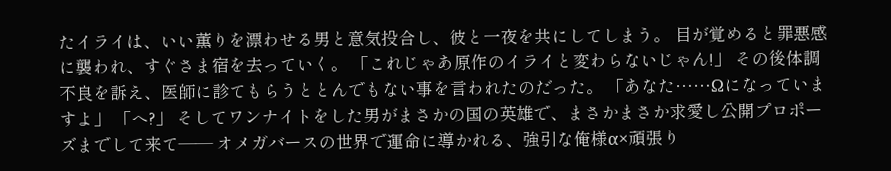たイライは、いい薫りを漂わせる男と意気投合し、彼と一夜を共にしてしまう。 目が覚めると罪悪感に襲われ、すぐさま宿を去っていく。 「これじゃあ原作のイライと変わらないじゃん!」 その後体調不良を訴え、医師に診てもらうととんでもない事を言われたのだった。 「あなた……Ωになっていますよ」 「へ?」 そしてワンナイトをした男がまさかの国の英雄で、まさかまさか求愛し公開プロポーズまでして来て―― オメガバースの世界で運命に導かれる、強引な俺様α×頑張り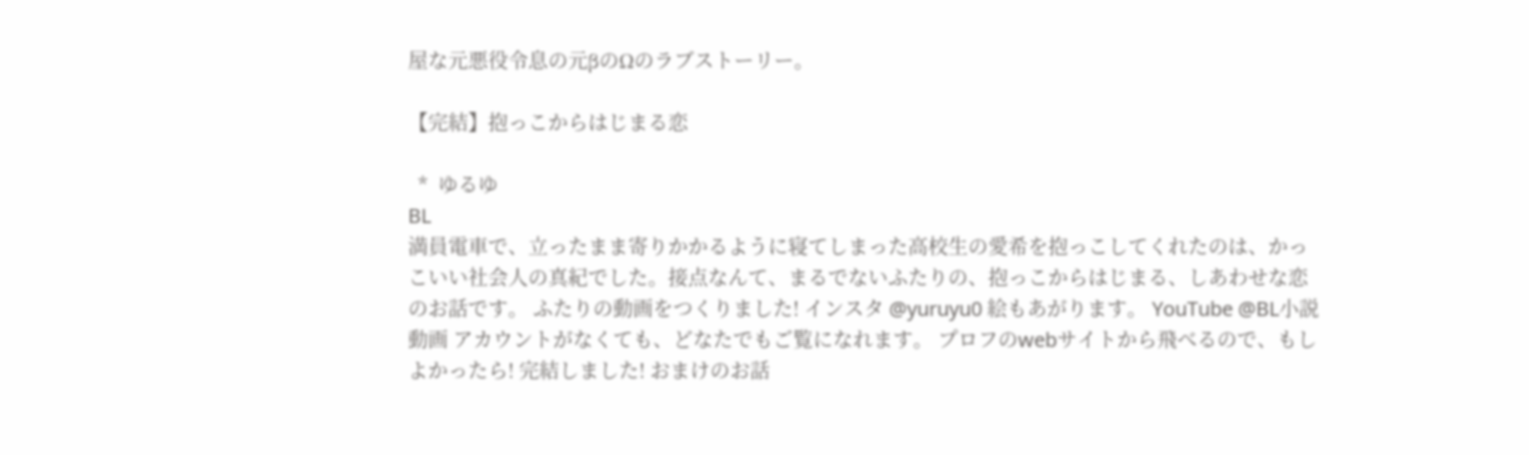屋な元悪役令息の元βのΩのラブストーリー。

【完結】抱っこからはじまる恋

  *  ゆるゆ
BL
満員電車で、立ったまま寄りかかるように寝てしまった高校生の愛希を抱っこしてくれたのは、かっこいい社会人の真紀でした。接点なんて、まるでないふたりの、抱っこからはじまる、しあわせな恋のお話です。 ふたりの動画をつくりました! インスタ @yuruyu0 絵もあがります。 YouTube @BL小説動画 アカウントがなくても、どなたでもご覧になれます。 プロフのwebサイトから飛べるので、もしよかったら! 完結しました! おまけのお話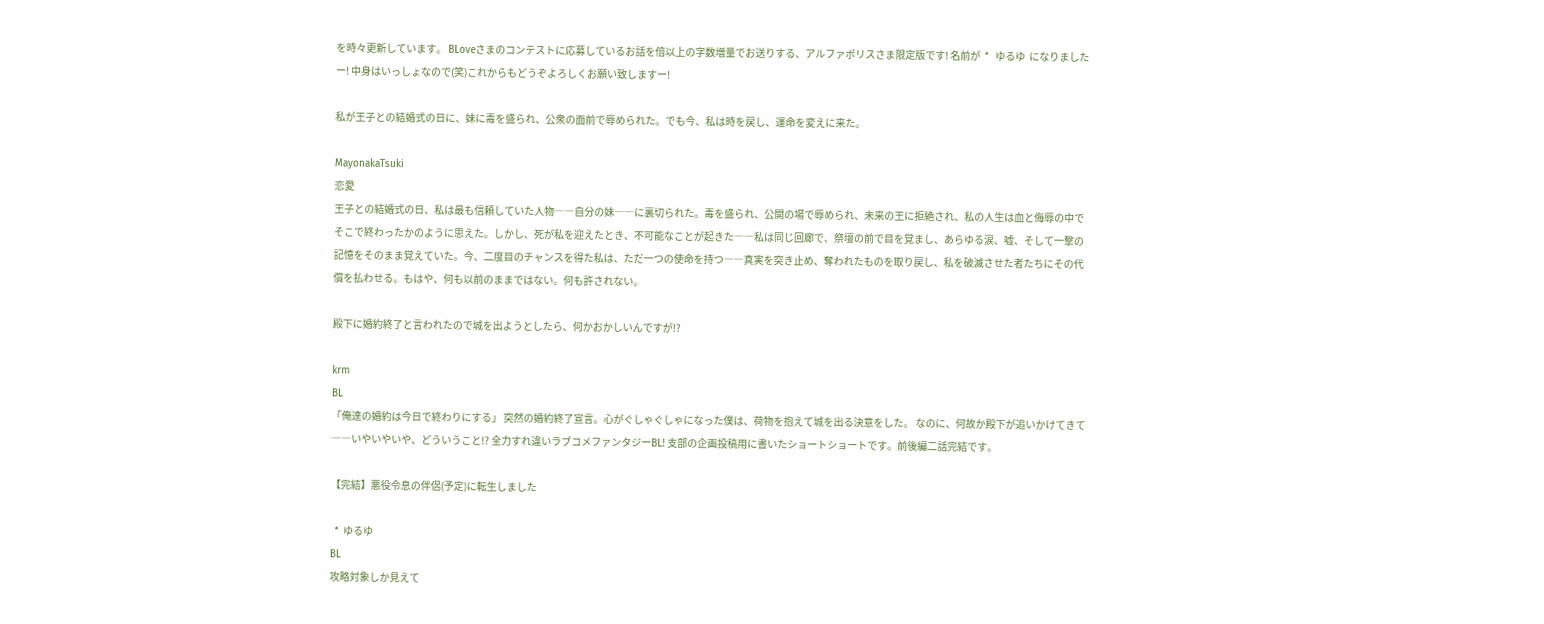を時々更新しています。 BLoveさまのコンテストに応募しているお話を倍以上の字数増量でお送りする、アルファポリスさま限定版です! 名前が  *   ゆるゆ  になりましたー! 中身はいっしょなので(笑)これからもどうぞよろしくお願い致しますー!

私が王子との結婚式の日に、妹に毒を盛られ、公衆の面前で辱められた。でも今、私は時を戻し、運命を変えに来た。

MayonakaTsuki
恋愛
王子との結婚式の日、私は最も信頼していた人物――自分の妹――に裏切られた。毒を盛られ、公開の場で辱められ、未来の王に拒絶され、私の人生は血と侮辱の中でそこで終わったかのように思えた。しかし、死が私を迎えたとき、不可能なことが起きた――私は同じ回廊で、祭壇の前で目を覚まし、あらゆる涙、嘘、そして一撃の記憶をそのまま覚えていた。今、二度目のチャンスを得た私は、ただ一つの使命を持つ――真実を突き止め、奪われたものを取り戻し、私を破滅させた者たちにその代償を払わせる。もはや、何も以前のままではない。何も許されない。

殿下に婚約終了と言われたので城を出ようとしたら、何かおかしいんですが!?

krm
BL
「俺達の婚約は今日で終わりにする」 突然の婚約終了宣言。心がぐしゃぐしゃになった僕は、荷物を抱えて城を出る決意をした。 なのに、何故か殿下が追いかけてきて――いやいやいや、どういうこと!? 全力すれ違いラブコメファンタジーBL! 支部の企画投稿用に書いたショートショートです。前後編二話完結です。

【完結】悪役令息の伴侶(予定)に転生しました

  *  ゆるゆ
BL
攻略対象しか見えて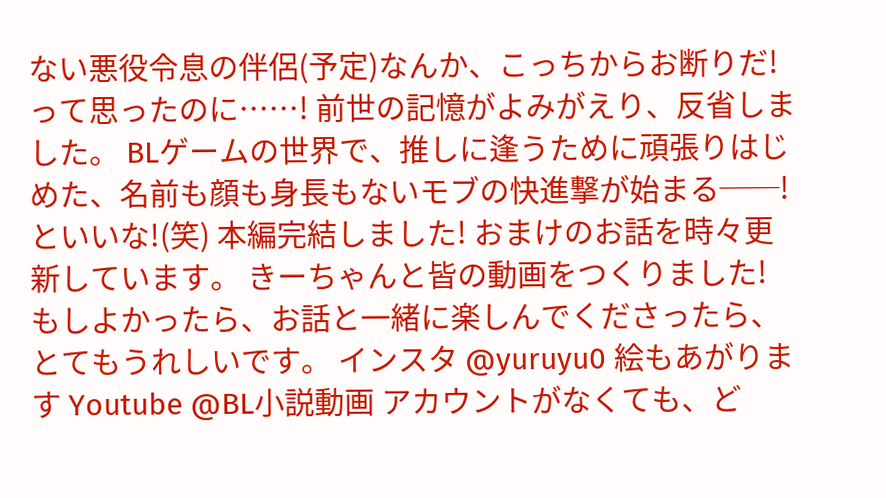ない悪役令息の伴侶(予定)なんか、こっちからお断りだ! って思ったのに……! 前世の記憶がよみがえり、反省しました。 BLゲームの世界で、推しに逢うために頑張りはじめた、名前も顔も身長もないモブの快進撃が始まる──! といいな!(笑) 本編完結しました! おまけのお話を時々更新しています。 きーちゃんと皆の動画をつくりました! もしよかったら、お話と一緒に楽しんでくださったら、とてもうれしいです。 インスタ @yuruyu0 絵もあがります Youtube @BL小説動画 アカウントがなくても、ど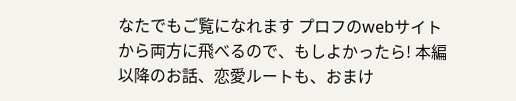なたでもご覧になれます プロフのwebサイトから両方に飛べるので、もしよかったら! 本編以降のお話、恋愛ルートも、おまけ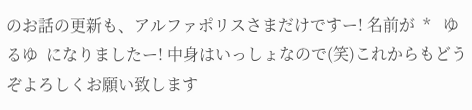のお話の更新も、アルファポリスさまだけですー! 名前が  *   ゆるゆ  になりましたー! 中身はいっしょなので(笑)これからもどうぞよろしくお願い致します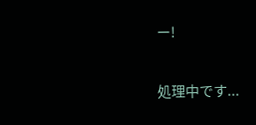ー!

処理中です...